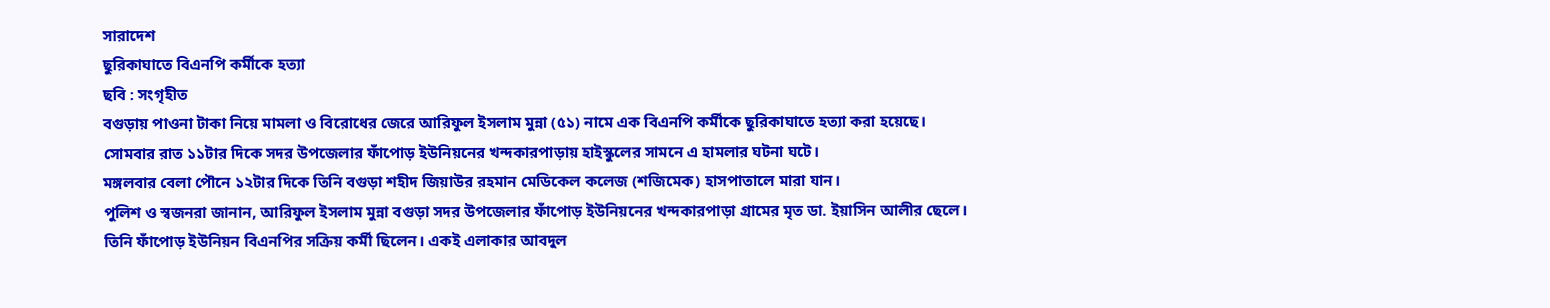সারাদেশ
ছুরিকাঘাতে বিএনপি কর্মীকে হত্যা
ছবি : সংগৃহীত
বগুড়ায় পাওনা টাকা নিয়ে মামলা ও বিরোধের জেরে আরিফুল ইসলাম মুন্না (৫১) নামে এক বিএনপি কর্মীকে ছুরিকাঘাতে হত্যা করা হয়েছে।
সোমবার রাত ১১টার দিকে সদর উপজেলার ফাঁপোড় ইউনিয়নের খন্দকারপাড়ায় হাইস্কুলের সামনে এ হামলার ঘটনা ঘটে।
মঙ্গলবার বেলা পৌনে ১২টার দিকে তিনি বগুড়া শহীদ জিয়াউর রহমান মেডিকেল কলেজ (শজিমেক) হাসপাতালে মারা যান।
পুলিশ ও স্বজনরা জানান, আরিফুল ইসলাম মুন্না বগুড়া সদর উপজেলার ফাঁপোড় ইউনিয়নের খন্দকারপাড়া গ্রামের মৃত ডা. ইয়াসিন আলীর ছেলে। তিনি ফাঁপোড় ইউনিয়ন বিএনপির সক্রিয় কর্মী ছিলেন। একই এলাকার আবদুল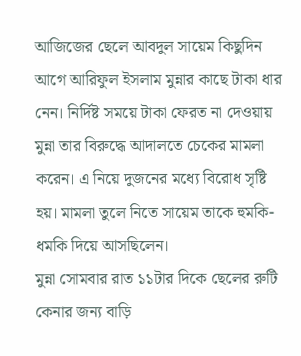আজিজের ছেলে আবদুল সায়েম কিছুদিন আগে আরিফুল ইসলাম মুন্নার কাছে টাকা ধার নেন। নির্দিষ্ট সময়ে টাকা ফেরত না দেওয়ায় মুন্না তার বিরুদ্ধে আদালতে চেকের মামলা করেন। এ নিয়ে দুজনের মধ্যে বিরোধ সৃষ্টি হয়। মামলা তুলে নিতে সায়েম তাকে হুমকি-ধমকি দিয়ে আসছিলেন।
মুন্না সোমবার রাত ১১টার দিকে ছেলের রুটি কেনার জন্য বাড়ি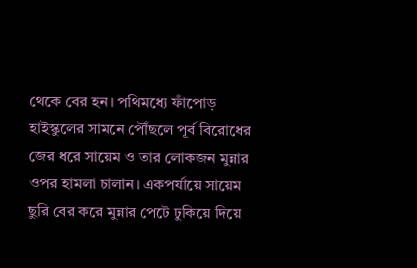থেকে বের হন। পথিমধ্যে ফাঁপোড় হাইস্কুলের সামনে পৌঁছলে পূর্ব বিরোধের জের ধরে সায়েম ও তার লোকজন মুন্নার ওপর হামলা চালান। একপর্যায়ে সায়েম ছুরি বের করে মুন্নার পেটে ঢুকিয়ে দিয়ে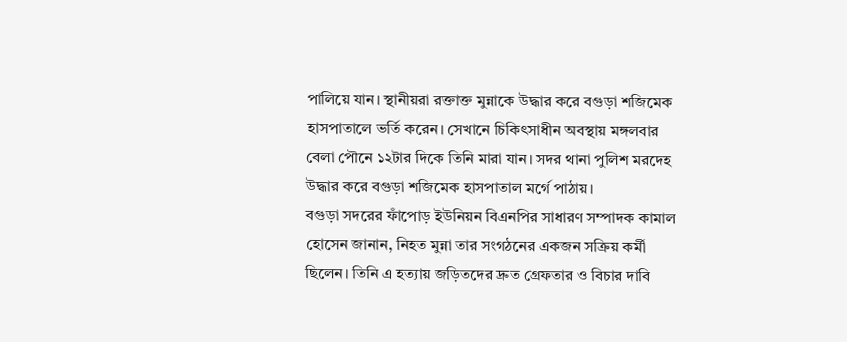পালিয়ে যান। স্থানীয়রা রক্তাক্ত মুন্নাকে উদ্ধার করে বগুড়া শজিমেক হাসপাতালে ভর্তি করেন। সেখানে চিকিৎসাধীন অবস্থায় মঙ্গলবার বেলা পৌনে ১২টার দিকে তিনি মারা যান। সদর থানা পুলিশ মরদেহ উদ্ধার করে বগুড়া শজিমেক হাসপাতাল মর্গে পাঠায়।
বগুড়া সদরের ফাঁপোড় ইউনিয়ন বিএনপির সাধারণ সম্পাদক কামাল হোসেন জানান, নিহত মুন্না তার সংগঠনের একজন সক্রিয় কর্মী ছিলেন। তিনি এ হত্যায় জড়িতদের দ্রুত গ্রেফতার ও বিচার দাবি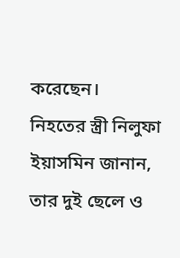করেছেন।
নিহতের স্ত্রী নিলুফা ইয়াসমিন জানান, তার দুই ছেলে ও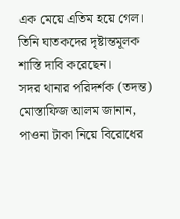এক মেয়ে এতিম হয়ে গেল। তিনি ঘাতকদের দৃষ্টান্তমূলক শাস্তি দাবি করেছেন।
সদর থানার পরিদর্শক (তদন্ত) মোস্তাফিজ আলম জানান, পাওনা টাকা নিয়ে বিরোধের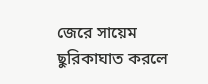জেরে সায়েম ছুরিকাঘাত করলে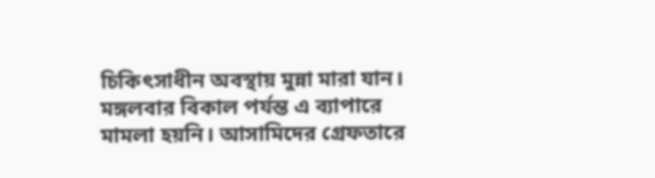চিকিৎসাধীন অবস্থায় মুন্না মারা যান। মঙ্গলবার বিকাল পর্যন্ত এ ব্যাপারে মামলা হয়নি। আসামিদের গ্রেফতারে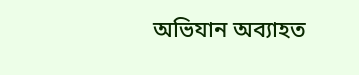অভিযান অব্যাহত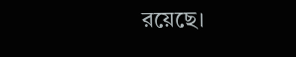রয়েছে।